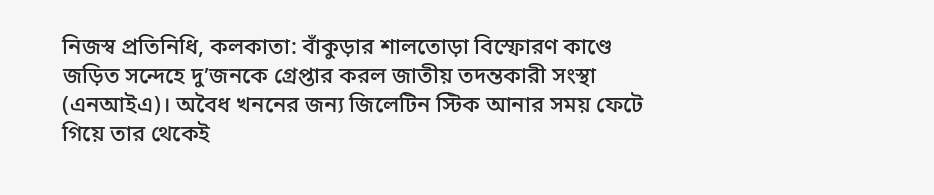নিজস্ব প্রতিনিধি, কলকাতা: বাঁকুড়ার শালতোড়া বিস্ফোরণ কাণ্ডে জড়িত সন্দেহে দু’জনকে গ্রেপ্তার করল জাতীয় তদন্তকারী সংস্থা (এনআইএ)। অবৈধ খননের জন্য জিলেটিন স্টিক আনার সময় ফেটে গিয়ে তার থেকেই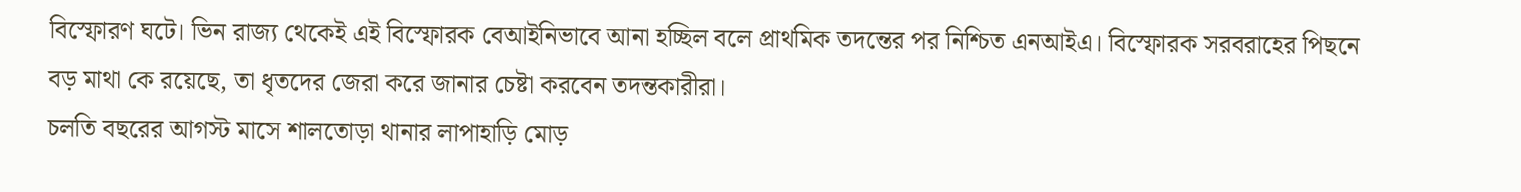বিস্ফোরণ ঘটে। ভিন রাজ্য থেকেই এই বিস্ফোরক বেআইনিভাবে আনা হচ্ছিল বলে প্রাথমিক তদন্তের পর নিশ্চিত এনআইএ। বিস্ফোরক সরবরাহের পিছনে বড় মাথা কে রয়েছে, তা ধৃতদের জেরা করে জানার চেষ্টা করবেন তদন্তকারীরা।
চলতি বছরের আগস্ট মাসে শালতোড়া থানার লাপাহাড়ি মোড়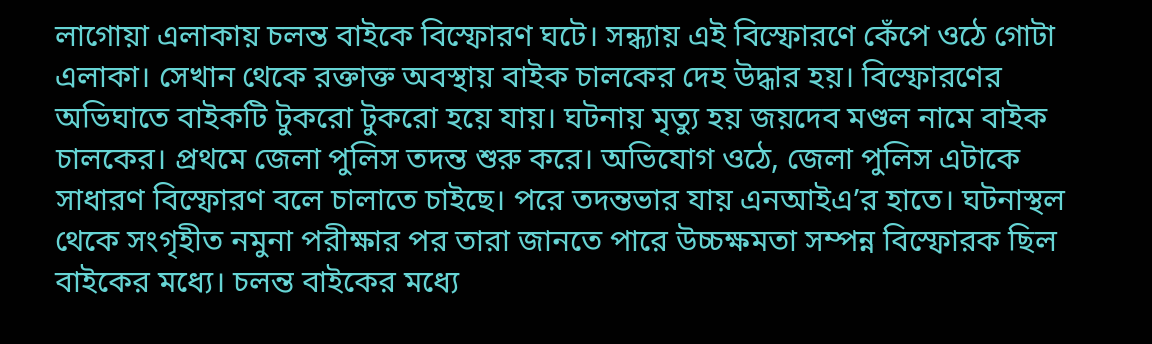লাগোয়া এলাকায় চলন্ত বাইকে বিস্ফোরণ ঘটে। সন্ধ্যায় এই বিস্ফোরণে কেঁপে ওঠে গোটা এলাকা। সেখান থেকে রক্তাক্ত অবস্থায় বাইক চালকের দেহ উদ্ধার হয়। বিস্ফোরণের অভিঘাতে বাইকটি টুকরো টুকরো হয়ে যায়। ঘটনায় মৃত্যু হয় জয়দেব মণ্ডল নামে বাইক চালকের। প্রথমে জেলা পুলিস তদন্ত শুরু করে। অভিযোগ ওঠে, জেলা পুলিস এটাকে সাধারণ বিস্ফোরণ বলে চালাতে চাইছে। পরে তদন্তভার যায় এনআইএ’র হাতে। ঘটনাস্থল থেকে সংগৃহীত নমুনা পরীক্ষার পর তারা জানতে পারে উচ্চক্ষমতা সম্পন্ন বিস্ফোরক ছিল বাইকের মধ্যে। চলন্ত বাইকের মধ্যে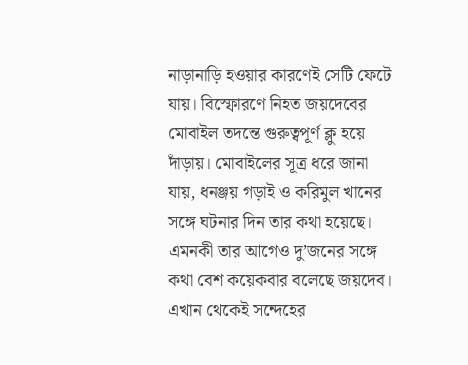নাড়ানাড়ি হওয়ার কারণেই সেটি ফেটে যায়। বিস্ফোরণে নিহত জয়দেবের মোবাইল তদন্তে গুরুত্বপূর্ণ ক্লু হয়ে দাঁড়ায়। মোবাইলের সূত্র ধরে জানা যায়, ধনঞ্জয় গড়াই ও করিমুল খানের সঙ্গে ঘটনার দিন তার কথা হয়েছে। এমনকী তার আগেও দু’জনের সঙ্গে কথা বেশ কয়েকবার বলেছে জয়দেব। এখান থেকেই সন্দেহের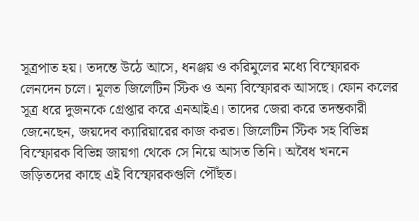সূত্রপাত হয়। তদন্তে উঠে আসে, ধনঞ্জয় ও করিমুলের মধ্যে বিস্ফোরক লেনদেন চলে। মূলত জিলেটিন স্টিক ও অন্য বিস্ফোরক আসছে। ফোন কলের সূত্র ধরে দুজনকে গ্রেপ্তার করে এনআইএ। তাদের জেরা করে তদন্তকারী জেনেছেন, জয়দেব ক্যারিয়ারের কাজ করত। জিলেটিন স্টিক সহ বিভিন্ন বিস্ফোরক বিভিন্ন জায়গা থেকে সে নিয়ে আসত তিনি। অবৈধ খননে জড়িতদের কাছে এই বিস্ফোরকগুলি পৌঁছত।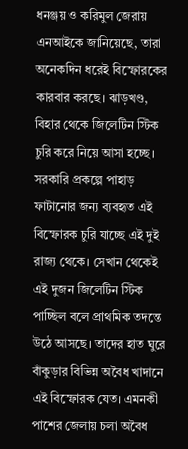ধনঞ্জয় ও করিমুল জেরায় এনআইকে জানিয়েছে, তারা অনেকদিন ধরেই বিস্ফোরকের কারবার করছে। ঝাড়খণ্ড, বিহার থেকে জিলেটিন স্টিক চুরি করে নিয়ে আসা হচ্ছে। সরকারি প্রকল্পে পাহাড় ফাটানোর জন্য ব্যবহৃত এই বিস্ফোরক চুরি যাচ্ছে এই দুই রাজ্য থেকে। সেখান থেকেই এই দুজন জিলেটিন স্টিক পাচ্ছিল বলে প্রাথমিক তদন্তে উঠে আসছে। তাদের হাত ঘুরে বাঁকুড়ার বিভিন্ন অবৈধ খাদানে এই বিস্ফোরক যেত। এমনকী পাশের জেলায় চলা অবৈধ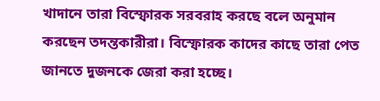খাদানে তারা বিস্ফোরক সরবরাহ করছে বলে অনুমান করছেন তদন্তকারীরা। বিস্ফোরক কাদের কাছে তারা পেত জানতে দুজনকে জেরা করা হচ্ছে।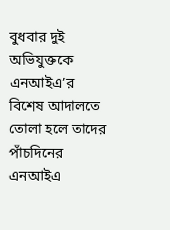বুধবার দুই অভিযুক্তকে এনআইএ’র বিশেষ আদালতে তোলা হলে তাদের পাঁচদিনের এনআইএ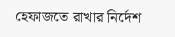হেফাজতে রাখার নির্দেশ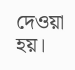দেওয়া হয়।